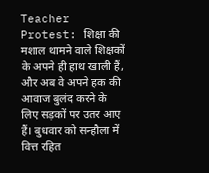Teacher Protest: शिक्षा की मशाल थामने वाले शिक्षकों के अपने ही हाथ खाली हैं, और अब वे अपने हक की आवाज बुलंद करने के लिए सड़कों पर उतर आए हैं। बुधवार को सन्हौला में वित्त रहित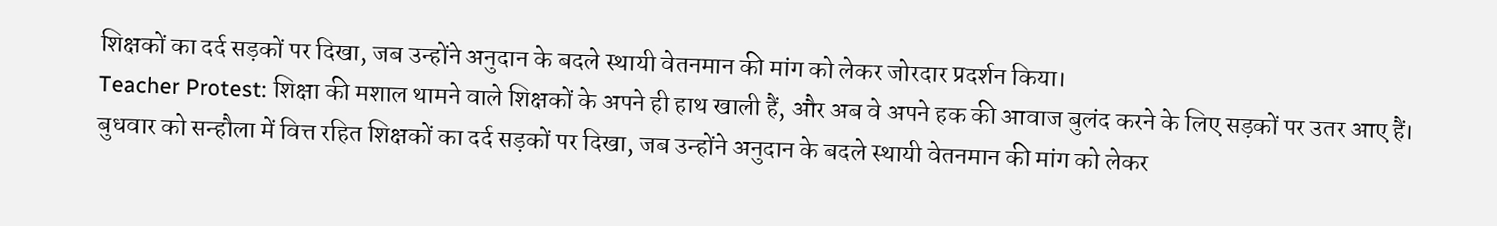शिक्षकों का दर्द सड़कों पर दिखा, जब उन्होंने अनुदान के बदले स्थायी वेतनमान की मांग को लेकर जोरदार प्रदर्शन किया।
Teacher Protest: शिक्षा की मशाल थामने वाले शिक्षकों के अपने ही हाथ खाली हैं, और अब वे अपने हक की आवाज बुलंद करने के लिए सड़कों पर उतर आए हैं। बुधवार को सन्हौला में वित्त रहित शिक्षकों का दर्द सड़कों पर दिखा, जब उन्होंने अनुदान के बदले स्थायी वेतनमान की मांग को लेकर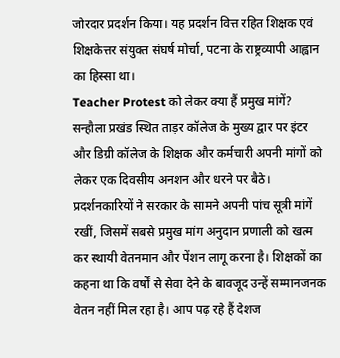जोरदार प्रदर्शन किया। यह प्रदर्शन वित्त रहित शिक्षक एवं शिक्षकेत्तर संयुक्त संघर्ष मोर्चा, पटना के राष्ट्रव्यापी आह्वान का हिस्सा था।
Teacher Protest को लेकर क्या हैं प्रमुख मांगें?
सन्हौला प्रखंड स्थित ताड़र कॉलेज के मुख्य द्वार पर इंटर और डिग्री कॉलेज के शिक्षक और कर्मचारी अपनी मांगों को लेकर एक दिवसीय अनशन और धरने पर बैठे। प्रदर्शनकारियों ने सरकार के सामने अपनी पांच सूत्री मांगें रखीं, जिसमें सबसे प्रमुख मांग अनुदान प्रणाली को खत्म कर स्थायी वेतनमान और पेंशन लागू करना है। शिक्षकों का कहना था कि वर्षों से सेवा देने के बावजूद उन्हें सम्मानजनक वेतन नहीं मिल रहा है। आप पढ़ रहे हैं देशज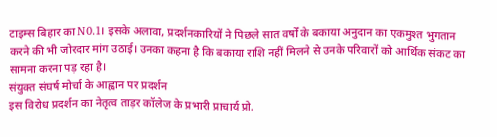टाइम्स बिहार का N0.1। इसके अलावा, प्रदर्शनकारियों ने पिछले सात वर्षों के बकाया अनुदान का एकमुश्त भुगतान करने की भी जोरदार मांग उठाई। उनका कहना है कि बकाया राशि नहीं मिलने से उनके परिवारों को आर्थिक संकट का सामना करना पड़ रहा है।
संयुक्त संघर्ष मोर्चा के आह्वान पर प्रदर्शन
इस विरोध प्रदर्शन का नेतृत्व ताड़र कॉलेज के प्रभारी प्राचार्य प्रो.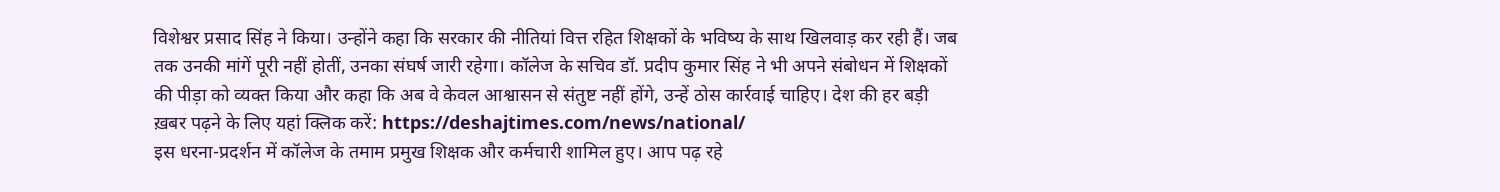विशेश्वर प्रसाद सिंह ने किया। उन्होंने कहा कि सरकार की नीतियां वित्त रहित शिक्षकों के भविष्य के साथ खिलवाड़ कर रही हैं। जब तक उनकी मांगें पूरी नहीं होतीं, उनका संघर्ष जारी रहेगा। कॉलेज के सचिव डॉ. प्रदीप कुमार सिंह ने भी अपने संबोधन में शिक्षकों की पीड़ा को व्यक्त किया और कहा कि अब वे केवल आश्वासन से संतुष्ट नहीं होंगे, उन्हें ठोस कार्रवाई चाहिए। देश की हर बड़ी ख़बर पढ़ने के लिए यहां क्लिक करें: https://deshajtimes.com/news/national/
इस धरना-प्रदर्शन में कॉलेज के तमाम प्रमुख शिक्षक और कर्मचारी शामिल हुए। आप पढ़ रहे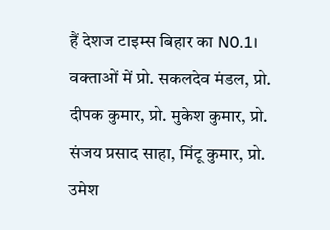हैं देशज टाइम्स बिहार का N0.1। वक्ताओं में प्रो. सकलदेव मंडल, प्रो. दीपक कुमार, प्रो. मुकेश कुमार, प्रो. संजय प्रसाद साहा, मिंटू कुमार, प्रो. उमेश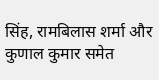सिंह, रामबिलास शर्मा और कुणाल कुमार समेत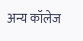अन्य कॉलेज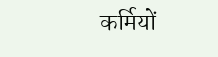कर्मियों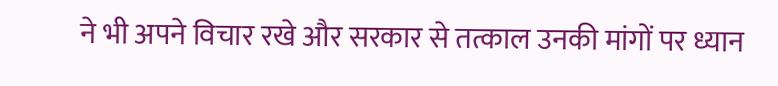ने भी अपने विचार रखे और सरकार से तत्काल उनकी मांगों पर ध्यान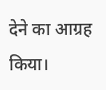देने का आग्रह किया।